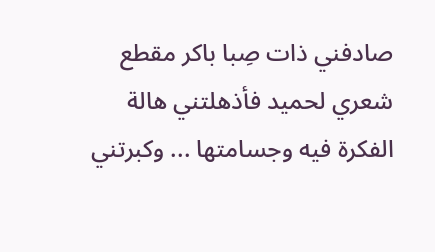صادفني ذات صِبا باكر مقطع شعري لحميد فأذهلتني هالة الفكرة فيه وجسامتها ... وكبرتني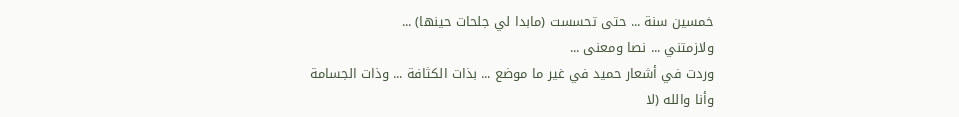خمسين سنة ... حتى تحسست (مابدا لي جلحات حينها) ...
ولازمتني ... نصا ومعنى ...
وردت في أشعار حميد في غير ما موضع ... بذات الكثافة ... وذات الجسامة
وأنا والله (لا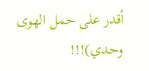أقدر على حمل الهوى وحدي)!!!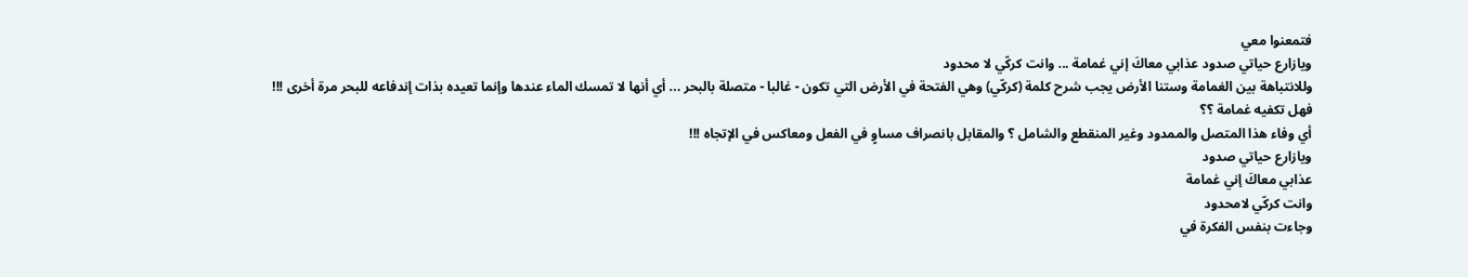فتمعنوا معي
ويازارع حياتي صدود عذابي معاكَ إني غمامة ... وانت كركّي لا محدود
وللانتباهة بين الغمامة وستنا الأرض يجب شرح كلمة (كركّي) وهي الفتحة في الأرض التي تكون - غالبا - متصلة بالبحر ... أي أنها لا تمسك الماء عندها وإنما تعيده بذات إندفاعه للبحر مرة أخرى !!!
فهل تكفيه غمامة ؟؟
أي وفاء هذا المتصل والممدود وغير المنقطع والشامل ؟ والمقابل بانصراف مساوٍ في الفعل ومعاكس في الإتجاه !!!
ويازارع حياتي صدود
عذابي معاكَ إني غمامة
وانت كركّي لامحدود
وجاءت بنفس الفكرة في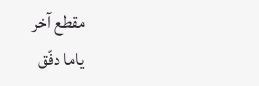مقطع آخر
ياما دفّق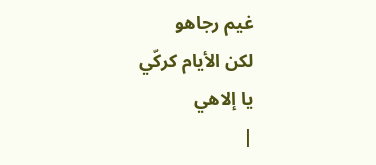غيم رجاهو
لكن الأيام كركّي
يا إلاهي
|